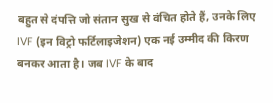बहुत से दंपत्ति जो संतान सुख से वंचित होते हैं, उनके लिए IVF (इन विट्रो फर्टिलाइजेशन) एक नई उम्मीद की किरण बनकर आता है। जब IVF के बाद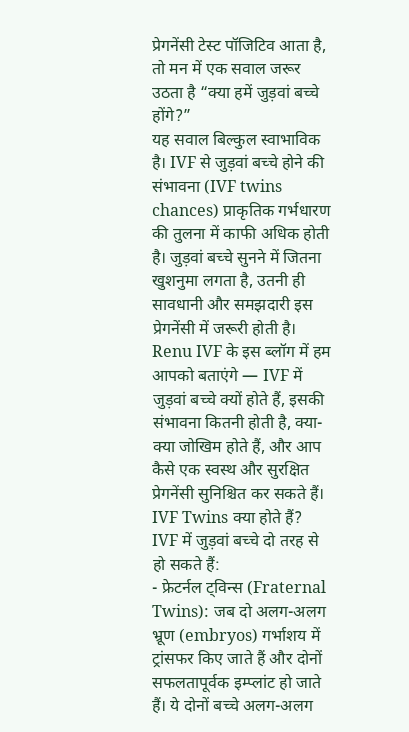प्रेगनेंसी टेस्ट पॉजिटिव आता है, तो मन में एक सवाल जरूर उठता है “क्या हमें जुड़वां बच्चे होंगे?”
यह सवाल बिल्कुल स्वाभाविक है। IVF से जुड़वां बच्चे होने की संभावना (IVF twins chances) प्राकृतिक गर्भधारण की तुलना में काफी अधिक होती है। जुड़वां बच्चे सुनने में जितना खुशनुमा लगता है, उतनी ही सावधानी और समझदारी इस प्रेगनेंसी में जरूरी होती है।
Renu IVF के इस ब्लॉग में हम आपको बताएंगे — IVF में जुड़वां बच्चे क्यों होते हैं, इसकी संभावना कितनी होती है, क्या-क्या जोखिम होते हैं, और आप कैसे एक स्वस्थ और सुरक्षित प्रेगनेंसी सुनिश्चित कर सकते हैं।
IVF Twins क्या होते हैं?
IVF में जुड़वां बच्चे दो तरह से हो सकते हैं:
- फ्रेटर्नल ट्विन्स (Fraternal Twins): जब दो अलग-अलग भ्रूण (embryos) गर्भाशय में ट्रांसफर किए जाते हैं और दोनों सफलतापूर्वक इम्प्लांट हो जाते हैं। ये दोनों बच्चे अलग-अलग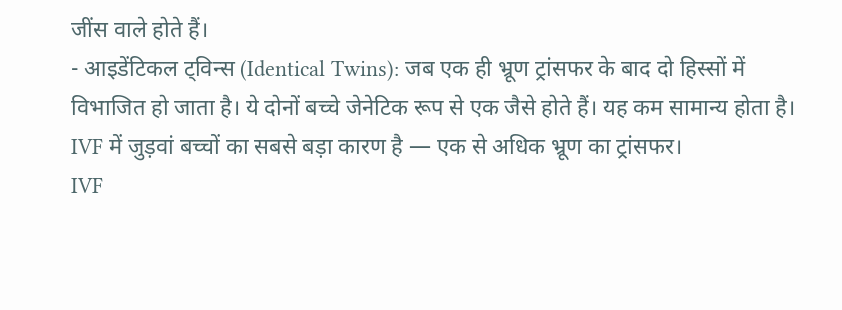जींस वाले होते हैं।
- आइडेंटिकल ट्विन्स (Identical Twins): जब एक ही भ्रूण ट्रांसफर के बाद दो हिस्सों में विभाजित हो जाता है। ये दोनों बच्चे जेनेटिक रूप से एक जैसे होते हैं। यह कम सामान्य होता है।
IVF में जुड़वां बच्चों का सबसे बड़ा कारण है — एक से अधिक भ्रूण का ट्रांसफर।
IVF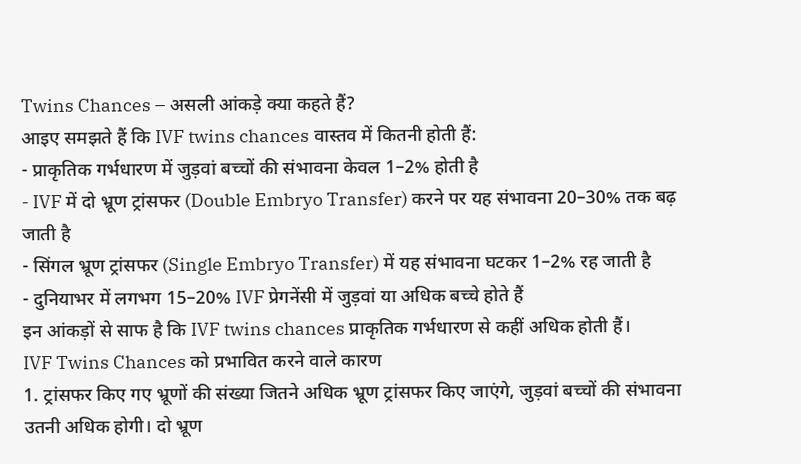Twins Chances – असली आंकड़े क्या कहते हैं?
आइए समझते हैं कि IVF twins chances वास्तव में कितनी होती हैं:
- प्राकृतिक गर्भधारण में जुड़वां बच्चों की संभावना केवल 1–2% होती है
- IVF में दो भ्रूण ट्रांसफर (Double Embryo Transfer) करने पर यह संभावना 20–30% तक बढ़ जाती है
- सिंगल भ्रूण ट्रांसफर (Single Embryo Transfer) में यह संभावना घटकर 1–2% रह जाती है
- दुनियाभर में लगभग 15–20% IVF प्रेगनेंसी में जुड़वां या अधिक बच्चे होते हैं
इन आंकड़ों से साफ है कि IVF twins chances प्राकृतिक गर्भधारण से कहीं अधिक होती हैं।
IVF Twins Chances को प्रभावित करने वाले कारण
1. ट्रांसफर किए गए भ्रूणों की संख्या जितने अधिक भ्रूण ट्रांसफर किए जाएंगे, जुड़वां बच्चों की संभावना उतनी अधिक होगी। दो भ्रूण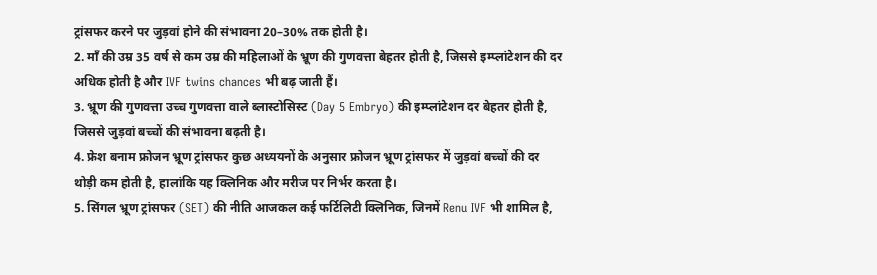ट्रांसफर करने पर जुड़वां होने की संभावना 20–30% तक होती है।
2. माँ की उम्र 35 वर्ष से कम उम्र की महिलाओं के भ्रूण की गुणवत्ता बेहतर होती है, जिससे इम्प्लांटेशन की दर अधिक होती है और IVF twins chances भी बढ़ जाती हैं।
3. भ्रूण की गुणवत्ता उच्च गुणवत्ता वाले ब्लास्टोसिस्ट (Day 5 Embryo) की इम्प्लांटेशन दर बेहतर होती है, जिससे जुड़वां बच्चों की संभावना बढ़ती है।
4. फ्रेश बनाम फ्रोजन भ्रूण ट्रांसफर कुछ अध्ययनों के अनुसार फ्रोजन भ्रूण ट्रांसफर में जुड़वां बच्चों की दर थोड़ी कम होती है, हालांकि यह क्लिनिक और मरीज पर निर्भर करता है।
5. सिंगल भ्रूण ट्रांसफर (SET) की नीति आजकल कई फर्टिलिटी क्लिनिक, जिनमें Renu IVF भी शामिल है,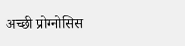अच्छी प्रोग्नोसिस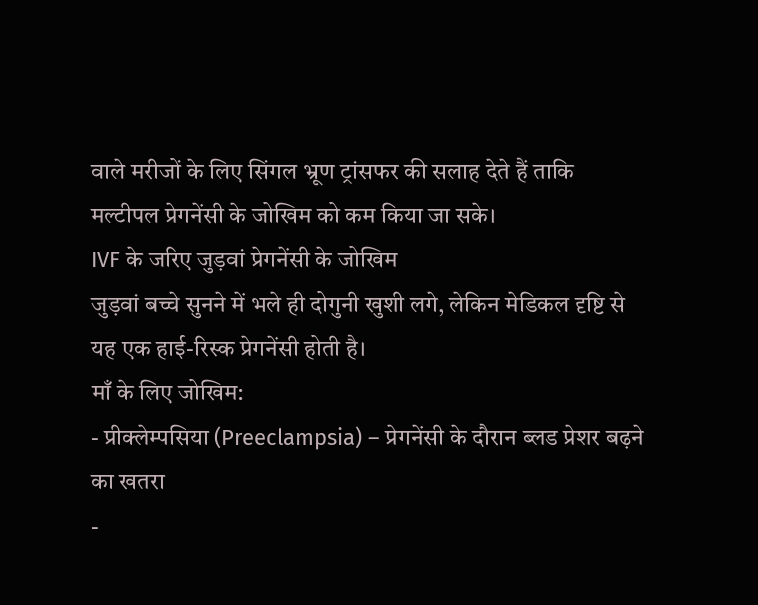वाले मरीजों के लिए सिंगल भ्रूण ट्रांसफर की सलाह देते हैं ताकि मल्टीपल प्रेगनेंसी के जोखिम को कम किया जा सके।
IVF के जरिए जुड़वां प्रेगनेंसी के जोखिम
जुड़वां बच्चे सुनने में भले ही दोगुनी खुशी लगे, लेकिन मेडिकल दृष्टि से यह एक हाई-रिस्क प्रेगनेंसी होती है।
माँ के लिए जोखिम:
- प्रीक्लेम्पसिया (Preeclampsia) – प्रेगनेंसी के दौरान ब्लड प्रेशर बढ़ने का खतरा
-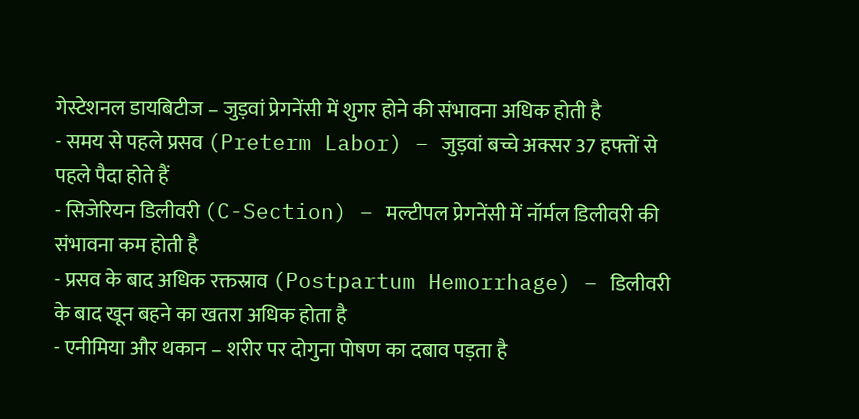गेस्टेशनल डायबिटीज – जुड़वां प्रेगनेंसी में शुगर होने की संभावना अधिक होती है
- समय से पहले प्रसव (Preterm Labor) – जुड़वां बच्चे अक्सर 37 हफ्तों से पहले पैदा होते हैं
- सिजेरियन डिलीवरी (C-Section) – मल्टीपल प्रेगनेंसी में नॉर्मल डिलीवरी की संभावना कम होती है
- प्रसव के बाद अधिक रक्तस्राव (Postpartum Hemorrhage) – डिलीवरी के बाद खून बहने का खतरा अधिक होता है
- एनीमिया और थकान – शरीर पर दोगुना पोषण का दबाव पड़ता है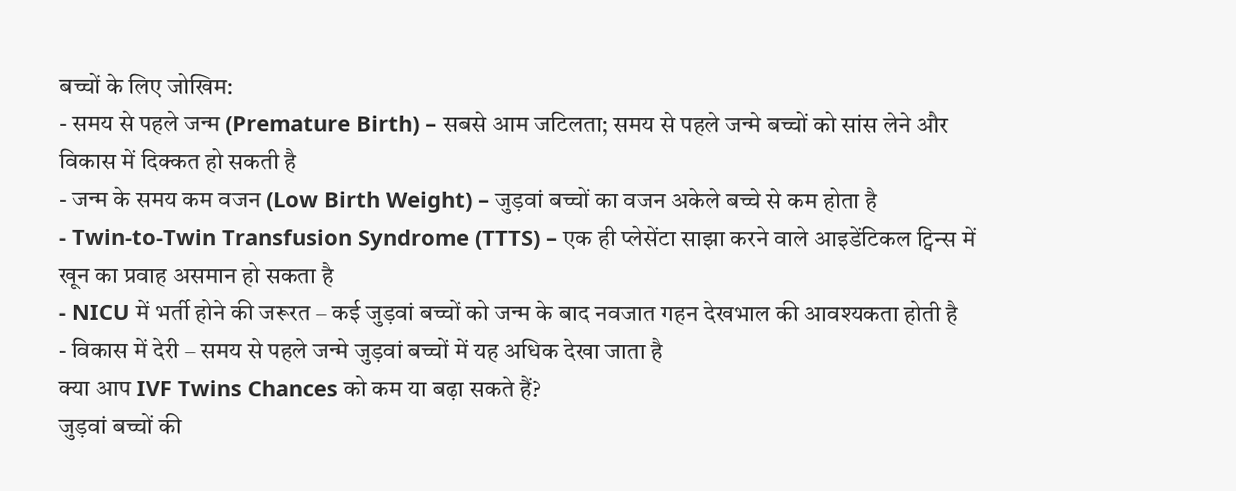बच्चों के लिए जोखिम:
- समय से पहले जन्म (Premature Birth) – सबसे आम जटिलता; समय से पहले जन्मे बच्चों को सांस लेने और विकास में दिक्कत हो सकती है
- जन्म के समय कम वजन (Low Birth Weight) – जुड़वां बच्चों का वजन अकेले बच्चे से कम होता है
- Twin-to-Twin Transfusion Syndrome (TTTS) – एक ही प्लेसेंटा साझा करने वाले आइडेंटिकल ट्विन्स में खून का प्रवाह असमान हो सकता है
- NICU में भर्ती होने की जरूरत – कई जुड़वां बच्चों को जन्म के बाद नवजात गहन देखभाल की आवश्यकता होती है
- विकास में देरी – समय से पहले जन्मे जुड़वां बच्चों में यह अधिक देखा जाता है
क्या आप IVF Twins Chances को कम या बढ़ा सकते हैं?
जुड़वां बच्चों की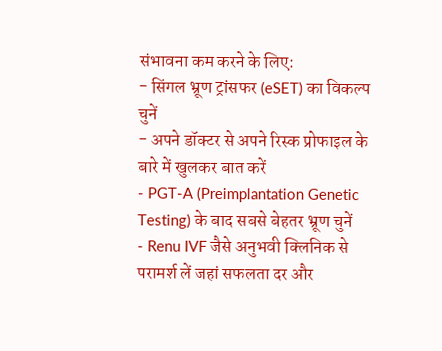संभावना कम करने के लिए:
- सिंगल भ्रूण ट्रांसफर (eSET) का विकल्प चुनें
- अपने डॉक्टर से अपने रिस्क प्रोफाइल के बारे में खुलकर बात करें
- PGT-A (Preimplantation Genetic Testing) के बाद सबसे बेहतर भ्रूण चुनें
- Renu IVF जैसे अनुभवी क्लिनिक से परामर्श लें जहां सफलता दर और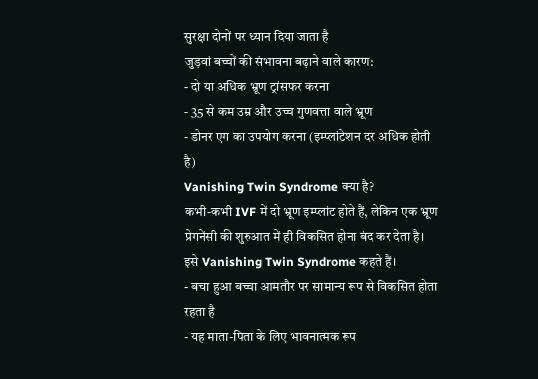सुरक्षा दोनों पर ध्यान दिया जाता है
जुड़वां बच्चों की संभावना बढ़ाने वाले कारण:
- दो या अधिक भ्रूण ट्रांसफर करना
- 35 से कम उम्र और उच्च गुणवत्ता वाले भ्रूण
- डोनर एग का उपयोग करना (इम्प्लांटेशन दर अधिक होती है)
Vanishing Twin Syndrome क्या है?
कभी-कभी IVF में दो भ्रूण इम्प्लांट होते हैं, लेकिन एक भ्रूण प्रेगनेंसी की शुरुआत में ही विकसित होना बंद कर देता है। इसे Vanishing Twin Syndrome कहते हैं।
- बचा हुआ बच्चा आमतौर पर सामान्य रूप से विकसित होता रहता है
- यह माता-पिता के लिए भावनात्मक रूप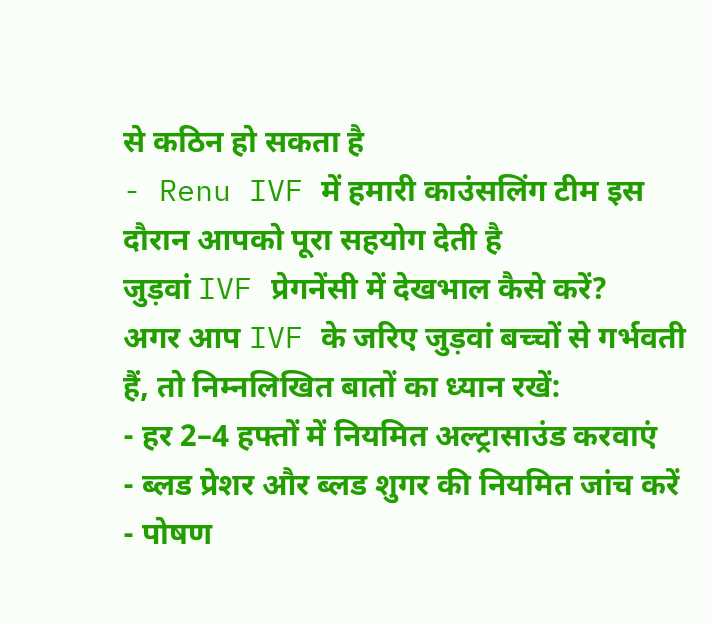से कठिन हो सकता है
- Renu IVF में हमारी काउंसलिंग टीम इस दौरान आपको पूरा सहयोग देती है
जुड़वां IVF प्रेगनेंसी में देखभाल कैसे करें?
अगर आप IVF के जरिए जुड़वां बच्चों से गर्भवती हैं, तो निम्नलिखित बातों का ध्यान रखें:
- हर 2–4 हफ्तों में नियमित अल्ट्रासाउंड करवाएं
- ब्लड प्रेशर और ब्लड शुगर की नियमित जांच करें
- पोषण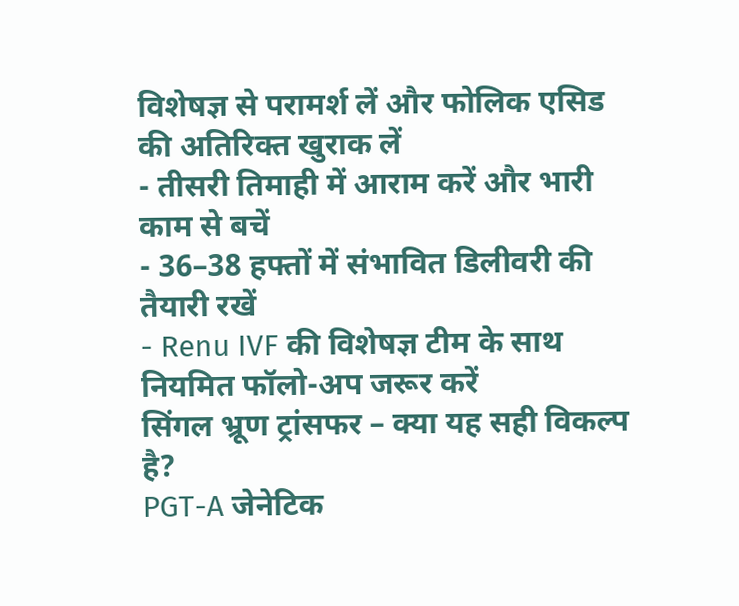विशेषज्ञ से परामर्श लें और फोलिक एसिड की अतिरिक्त खुराक लें
- तीसरी तिमाही में आराम करें और भारी काम से बचें
- 36–38 हफ्तों में संभावित डिलीवरी की तैयारी रखें
- Renu IVF की विशेषज्ञ टीम के साथ नियमित फॉलो-अप जरूर करें
सिंगल भ्रूण ट्रांसफर – क्या यह सही विकल्प है?
PGT-A जेनेटिक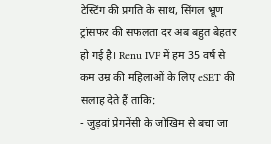टेस्टिंग की प्रगति के साथ, सिंगल भ्रूण ट्रांसफर की सफलता दर अब बहुत बेहतर हो गई है। Renu IVF में हम 35 वर्ष से कम उम्र की महिलाओं के लिए eSET की सलाह देते हैं ताकि:
- जुड़वां प्रेगनेंसी के जोखिम से बचा जा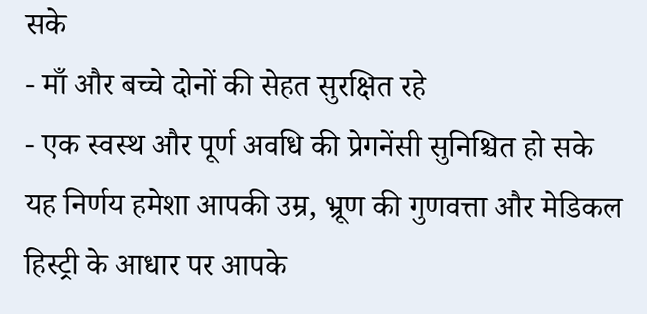सके
- माँ और बच्चे दोनों की सेहत सुरक्षित रहे
- एक स्वस्थ और पूर्ण अवधि की प्रेगनेंसी सुनिश्चित हो सके
यह निर्णय हमेशा आपकी उम्र, भ्रूण की गुणवत्ता और मेडिकल हिस्ट्री के आधार पर आपके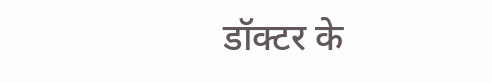डॉक्टर के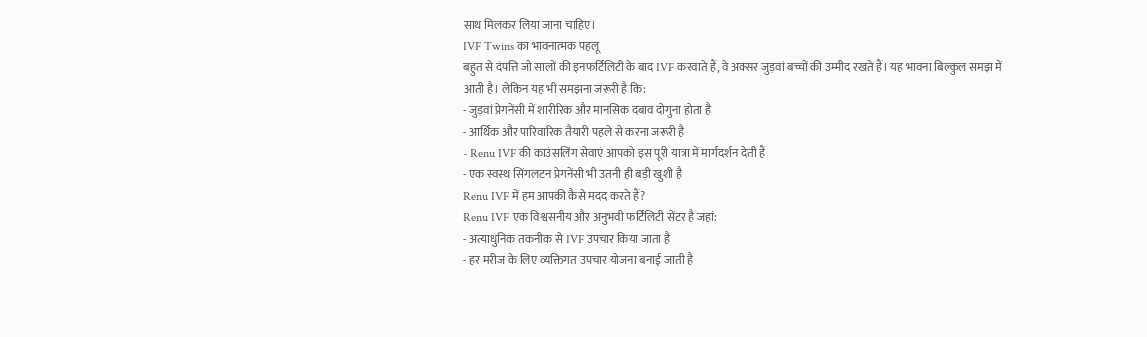साथ मिलकर लिया जाना चाहिए।
IVF Twins का भावनात्मक पहलू
बहुत से दंपत्ति जो सालों की इनफर्टिलिटी के बाद IVF करवाते हैं, वे अक्सर जुड़वां बच्चों की उम्मीद रखते हैं। यह भावना बिल्कुल समझ में आती है। लेकिन यह भी समझना जरूरी है कि:
- जुड़वां प्रेगनेंसी में शारीरिक और मानसिक दबाव दोगुना होता है
- आर्थिक और पारिवारिक तैयारी पहले से करना जरूरी है
- Renu IVF की काउंसलिंग सेवाएं आपको इस पूरी यात्रा में मार्गदर्शन देती हैं
- एक स्वस्थ सिंगलटन प्रेगनेंसी भी उतनी ही बड़ी खुशी है
Renu IVF में हम आपकी कैसे मदद करते हैं?
Renu IVF एक विश्वसनीय और अनुभवी फर्टिलिटी सेंटर है जहां:
- अत्याधुनिक तकनीक से IVF उपचार किया जाता है
- हर मरीज के लिए व्यक्तिगत उपचार योजना बनाई जाती है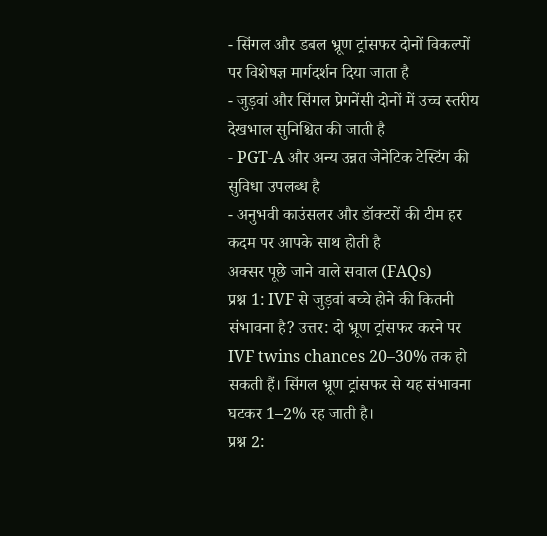- सिंगल और डबल भ्रूण ट्रांसफर दोनों विकल्पों पर विशेषज्ञ मार्गदर्शन दिया जाता है
- जुड़वां और सिंगल प्रेगनेंसी दोनों में उच्च स्तरीय देखभाल सुनिश्चित की जाती है
- PGT-A और अन्य उन्नत जेनेटिक टेस्टिंग की सुविधा उपलब्ध है
- अनुभवी काउंसलर और डॉक्टरों की टीम हर कदम पर आपके साथ होती है
अक्सर पूछे जाने वाले सवाल (FAQs)
प्रश्न 1: IVF से जुड़वां बच्चे होने की कितनी संभावना है? उत्तर: दो भ्रूण ट्रांसफर करने पर IVF twins chances 20–30% तक हो सकती हैं। सिंगल भ्रूण ट्रांसफर से यह संभावना घटकर 1–2% रह जाती है।
प्रश्न 2: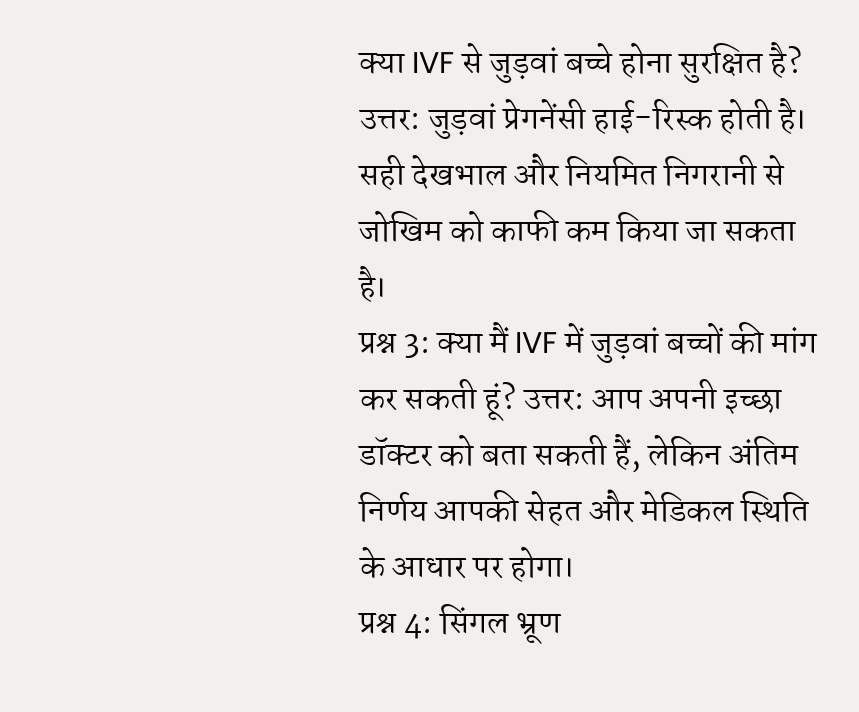क्या IVF से जुड़वां बच्चे होना सुरक्षित है? उत्तर: जुड़वां प्रेगनेंसी हाई-रिस्क होती है। सही देखभाल और नियमित निगरानी से जोखिम को काफी कम किया जा सकता है।
प्रश्न 3: क्या मैं IVF में जुड़वां बच्चों की मांग कर सकती हूं? उत्तर: आप अपनी इच्छा डॉक्टर को बता सकती हैं, लेकिन अंतिम निर्णय आपकी सेहत और मेडिकल स्थिति के आधार पर होगा।
प्रश्न 4: सिंगल भ्रूण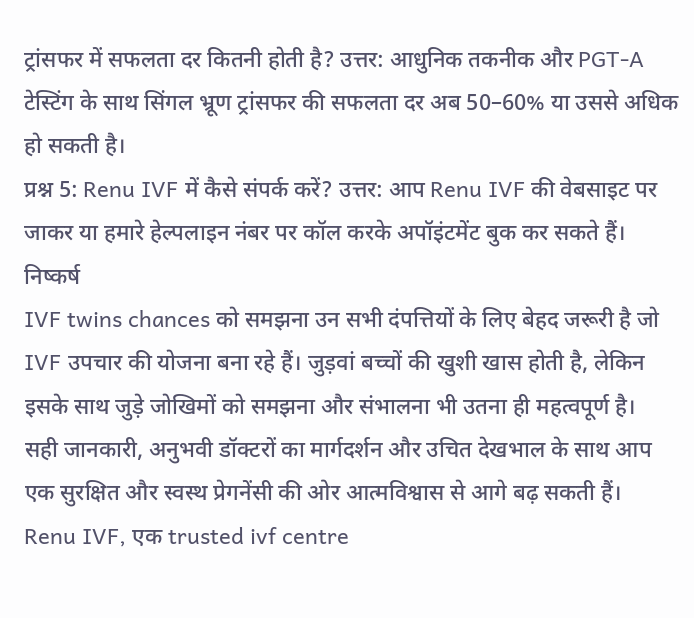ट्रांसफर में सफलता दर कितनी होती है? उत्तर: आधुनिक तकनीक और PGT-A टेस्टिंग के साथ सिंगल भ्रूण ट्रांसफर की सफलता दर अब 50–60% या उससे अधिक हो सकती है।
प्रश्न 5: Renu IVF में कैसे संपर्क करें? उत्तर: आप Renu IVF की वेबसाइट पर जाकर या हमारे हेल्पलाइन नंबर पर कॉल करके अपॉइंटमेंट बुक कर सकते हैं।
निष्कर्ष
IVF twins chances को समझना उन सभी दंपत्तियों के लिए बेहद जरूरी है जो IVF उपचार की योजना बना रहे हैं। जुड़वां बच्चों की खुशी खास होती है, लेकिन इसके साथ जुड़े जोखिमों को समझना और संभालना भी उतना ही महत्वपूर्ण है।
सही जानकारी, अनुभवी डॉक्टरों का मार्गदर्शन और उचित देखभाल के साथ आप एक सुरक्षित और स्वस्थ प्रेगनेंसी की ओर आत्मविश्वास से आगे बढ़ सकती हैं।
Renu IVF, एक trusted ivf centre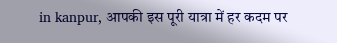in kanpur, आपकी इस पूरी यात्रा में हर कदम पर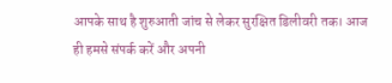आपके साथ है शुरुआती जांच से लेकर सुरक्षित डिलीवरी तक। आज ही हमसे संपर्क करें और अपनी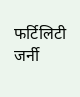फर्टिलिटी जर्नी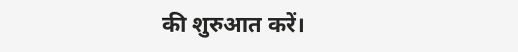की शुरुआत करें।